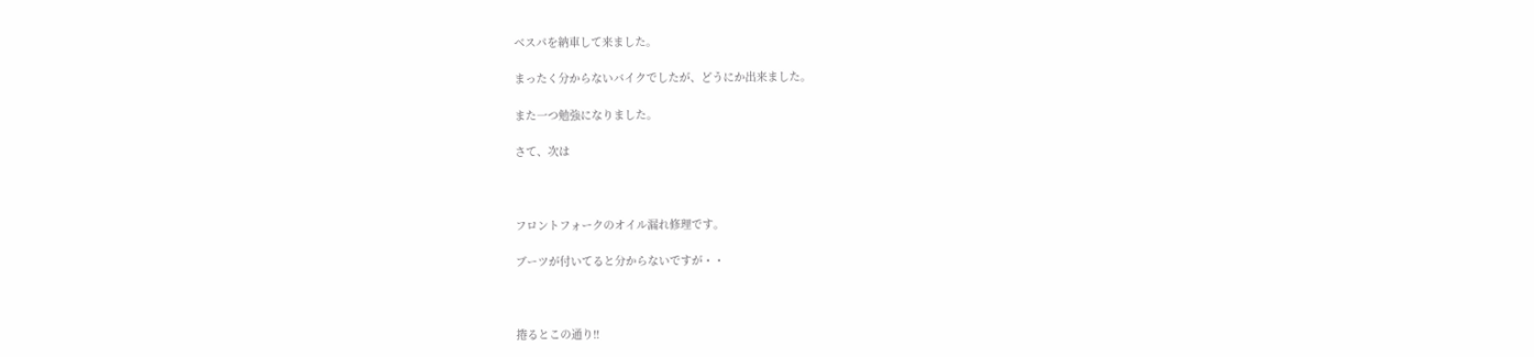ベスパを納車して来ました。

まったく分からないバイクでしたが、どうにか出来ました。

また一つ勉強になりました。

さて、次は



フロントフォークのオイル漏れ修理です。

ブーツが付いてると分からないですが・・



捲るとこの通り!!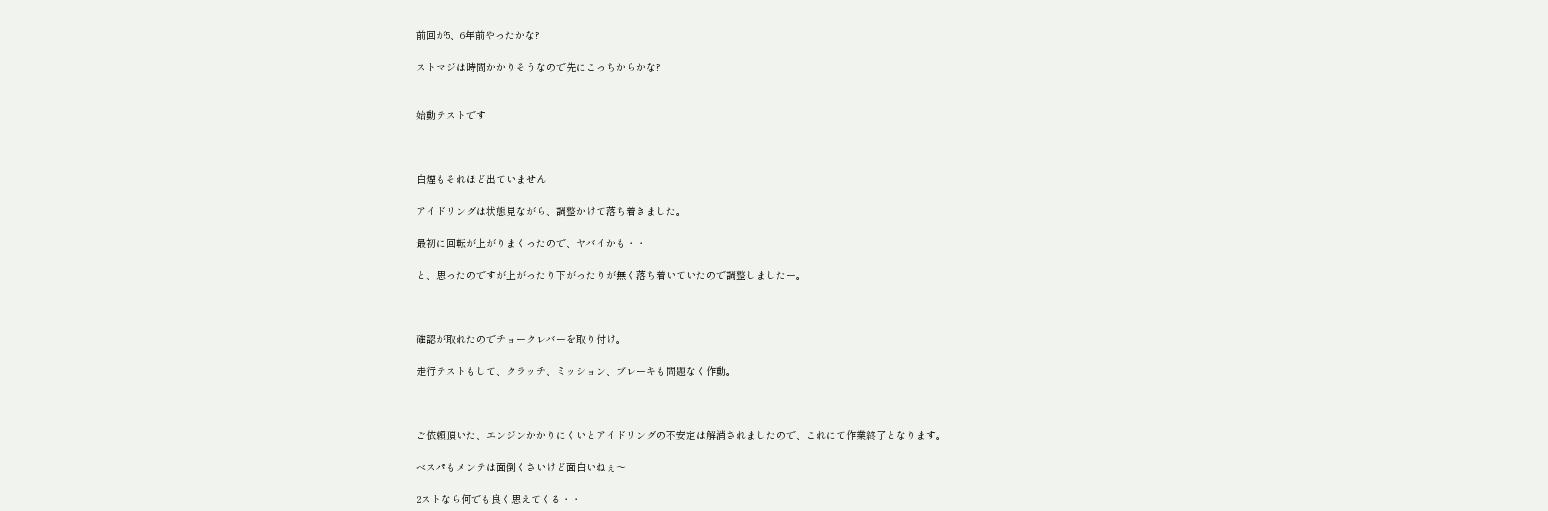前回が5、6年前やったかな?

ストマジは時間かかりそうなので先にこっちからかな?


始動テストです



白煙もそれほど出ていません

アイドリングは状態見ながら、調整かけて落ち着きました。

最初に回転が上がりまくったので、ヤバイかも・・

と、思ったのですが上がったり下がったりが無く落ち着いていたので調整しましたー。



確認が取れたのでチョークレバーを取り付け。

走行テストもして、クラッチ、ミッション、ブレーキも問題なく作動。



ご依頼頂いた、エンジンかかりにくいとアイドリングの不安定は解消されましたので、これにて作業終了となります。

ベスパもメンテは面倒くさいけど面白いねぇ〜

2ストなら何でも良く思えてくる・・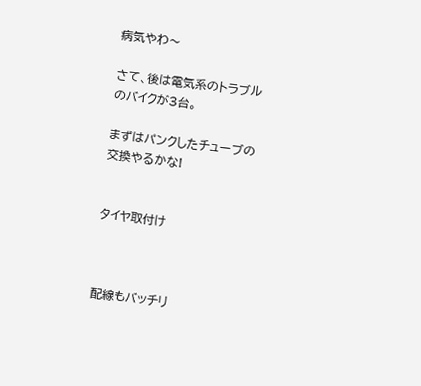病気やわ〜

さて、後は電気系のトラブルのバイクが3台。

まずはパンクしたチューブの交換やるかな!


タイヤ取付け



配線もバッチリ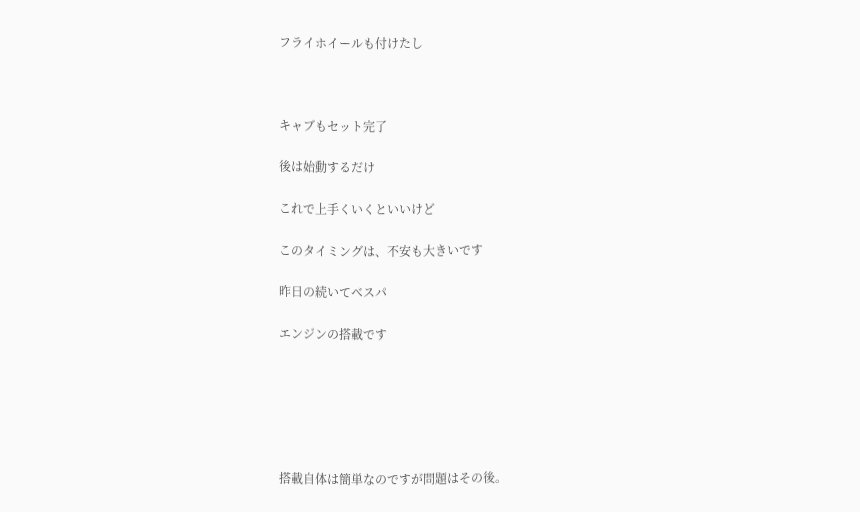フライホイールも付けたし



キャブもセット完了

後は始動するだけ

これで上手くいくといいけど

このタイミングは、不安も大きいです

昨日の続いてベスパ

エンジンの搭載です






搭載自体は簡単なのですが問題はその後。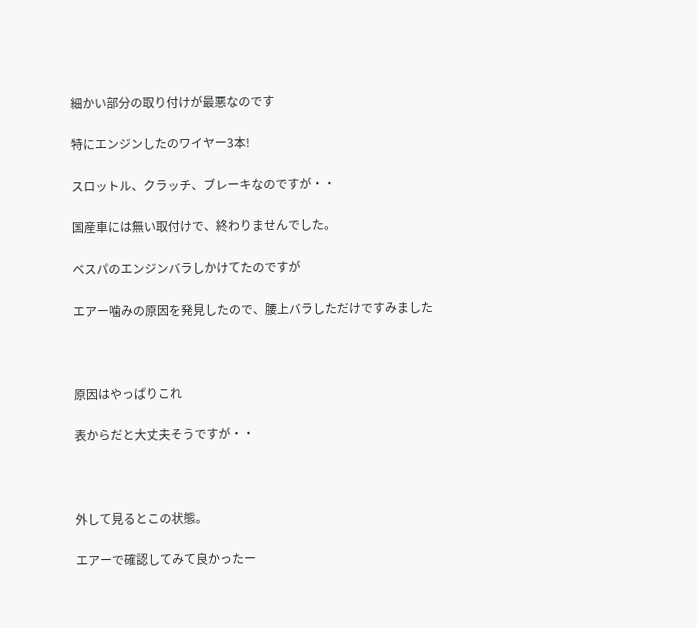細かい部分の取り付けが最悪なのです

特にエンジンしたのワイヤー3本!

スロットル、クラッチ、ブレーキなのですが・・

国産車には無い取付けで、終わりませんでした。

ベスパのエンジンバラしかけてたのですが

エアー噛みの原因を発見したので、腰上バラしただけですみました



原因はやっぱりこれ

表からだと大丈夫そうですが・・



外して見るとこの状態。

エアーで確認してみて良かったー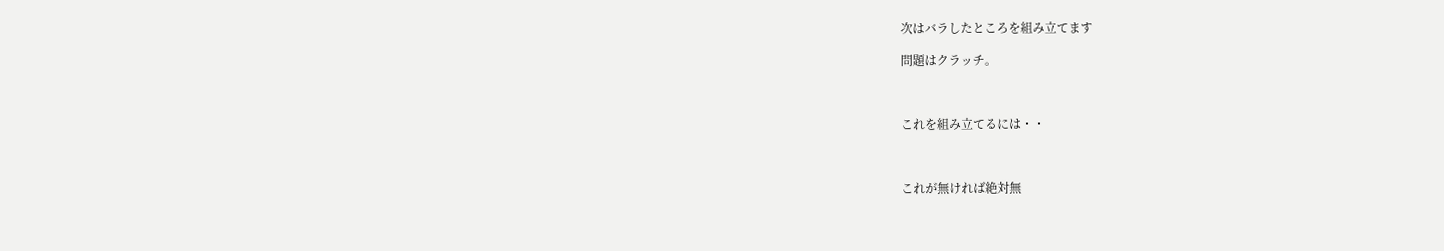次はバラしたところを組み立てます

問題はクラッチ。



これを組み立てるには・・



これが無ければ絶対無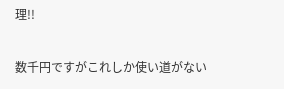理!!

数千円ですがこれしか使い道がない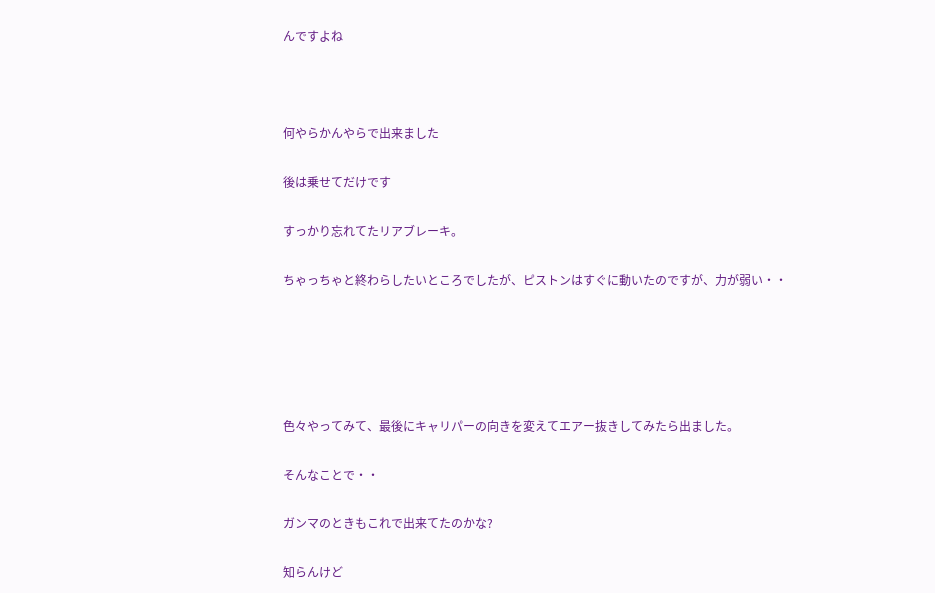んですよね



何やらかんやらで出来ました

後は乗せてだけです

すっかり忘れてたリアブレーキ。

ちゃっちゃと終わらしたいところでしたが、ピストンはすぐに動いたのですが、力が弱い・・





色々やってみて、最後にキャリパーの向きを変えてエアー抜きしてみたら出ました。

そんなことで・・

ガンマのときもこれで出来てたのかな?

知らんけど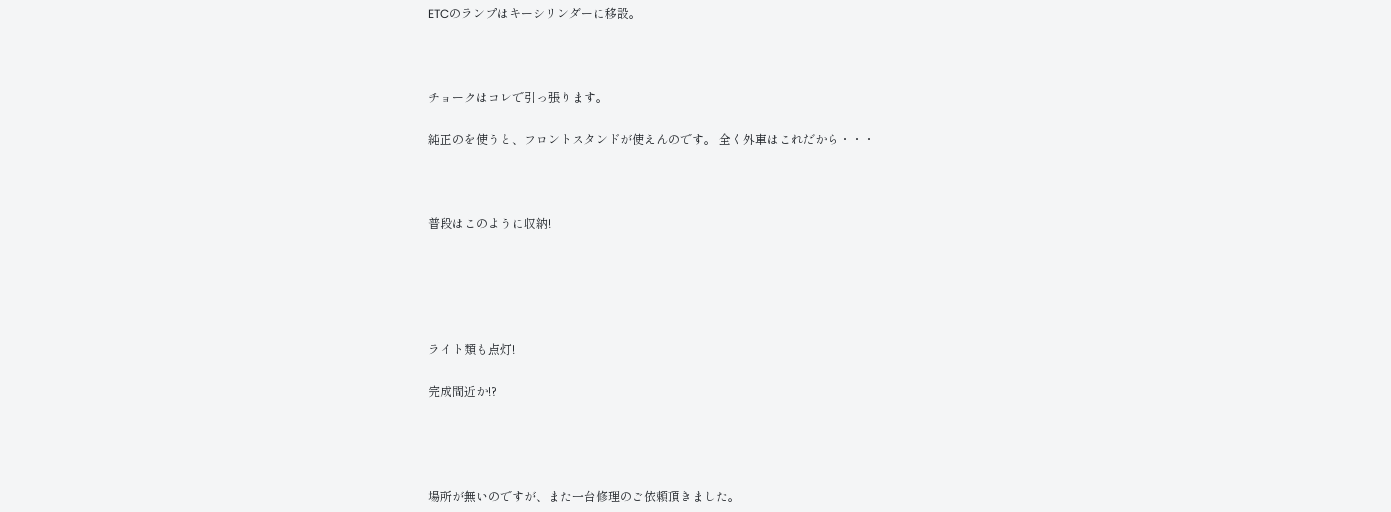ETCのランプはキーシリンダーに移設。



チョークはコレで引っ張ります。

純正のを使うと、フロントスタンドが使えんのです。 全く外車はこれだから・・・



普段はこのように収納!





ライト類も点灯!

完成間近か!?




場所が無いのですが、また一台修理のご依頼頂きました。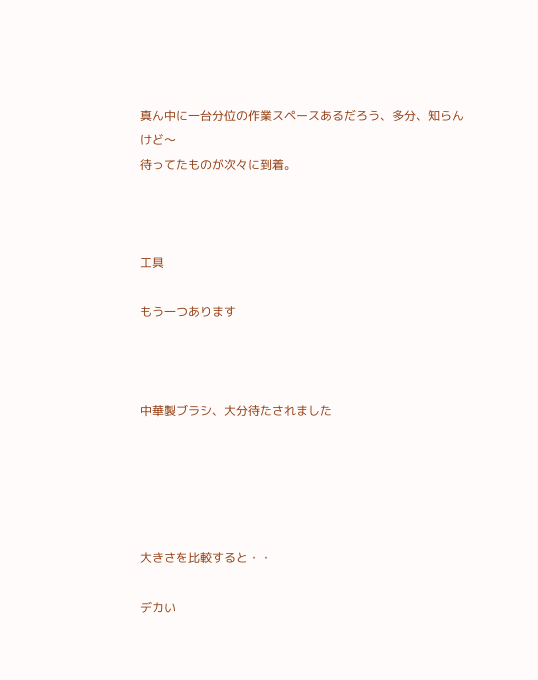真ん中に一台分位の作業スペースあるだろう、多分、知らんけど〜
待ってたものが次々に到着。



工具

もう一つあります



中華製ブラシ、大分待たされました





大きさを比較すると・・

デカい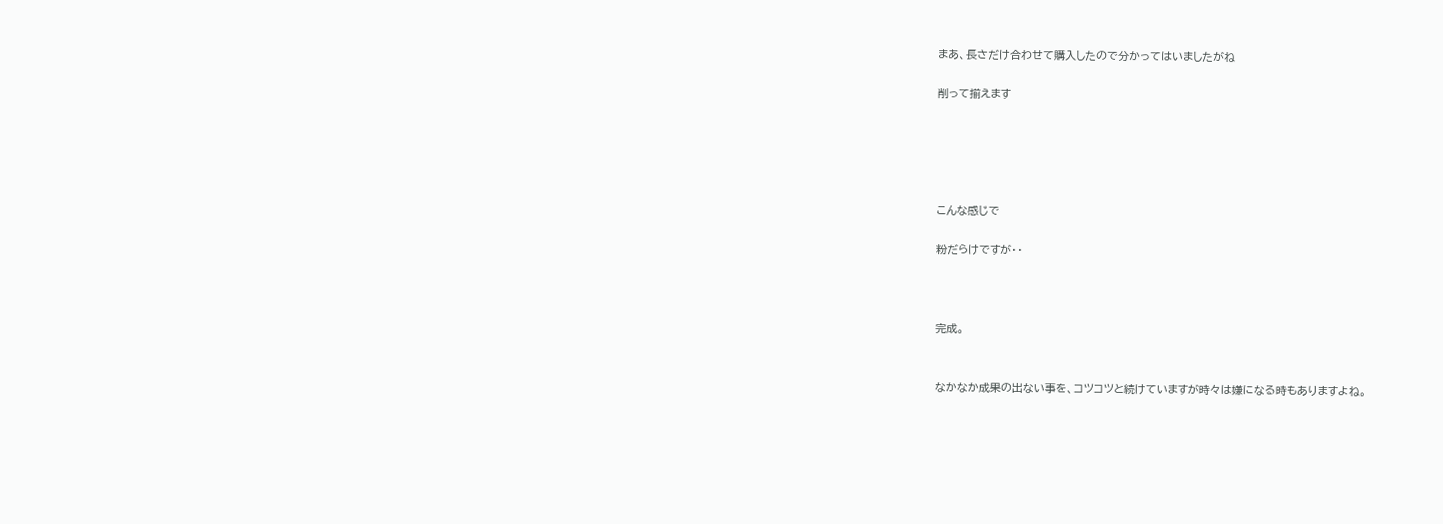まあ、長さだけ合わせて購入したので分かってはいましたがね

削って揃えます





こんな感じで

粉だらけですが・・



完成。


なかなか成果の出ない事を、コツコツと続けていますが時々は嫌になる時もありますよね。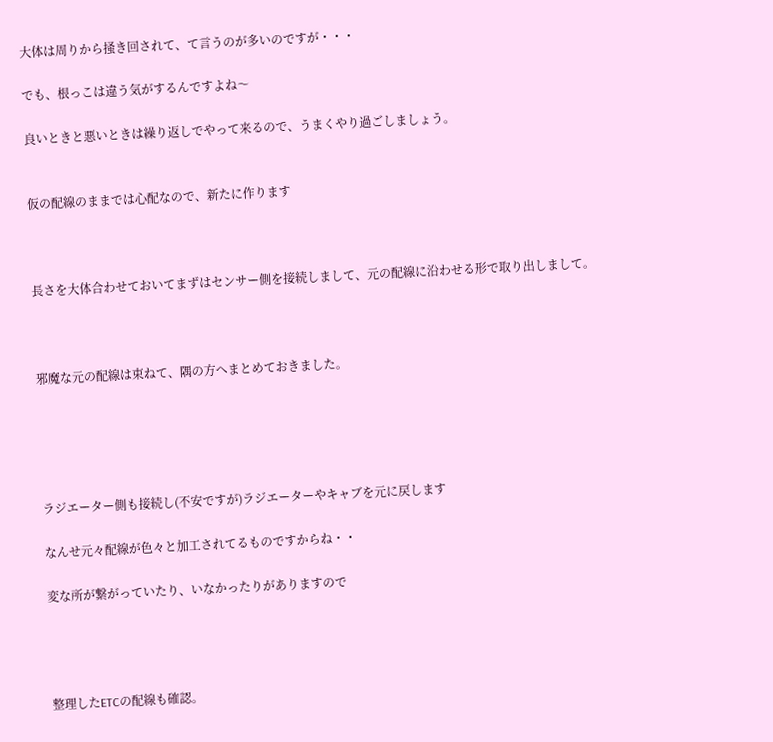大体は周りから掻き回されて、て言うのが多いのですが・・・

でも、根っこは違う気がするんですよね〜

良いときと悪いときは繰り返しでやって来るので、うまくやり過ごしましょう。


仮の配線のままでは心配なので、新たに作ります



長さを大体合わせておいてまずはセンサー側を接続しまして、元の配線に沿わせる形で取り出しまして。



邪魔な元の配線は束ねて、隅の方へまとめておきました。





ラジエーター側も接続し(不安ですが)ラジエーターやキャブを元に戻します

なんせ元々配線が色々と加工されてるものですからね・・

変な所が繋がっていたり、いなかったりがありますので




整理したETCの配線も確認。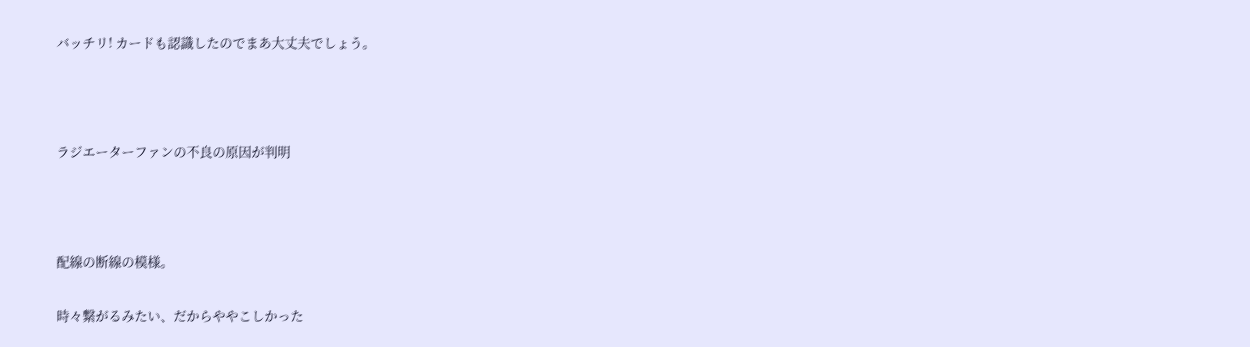バッチリ! カードも認識したのでまあ大丈夫でしょう。



ラジエーターファンの不良の原因が判明



配線の断線の模様。

時々繋がるみたい、だからややこしかった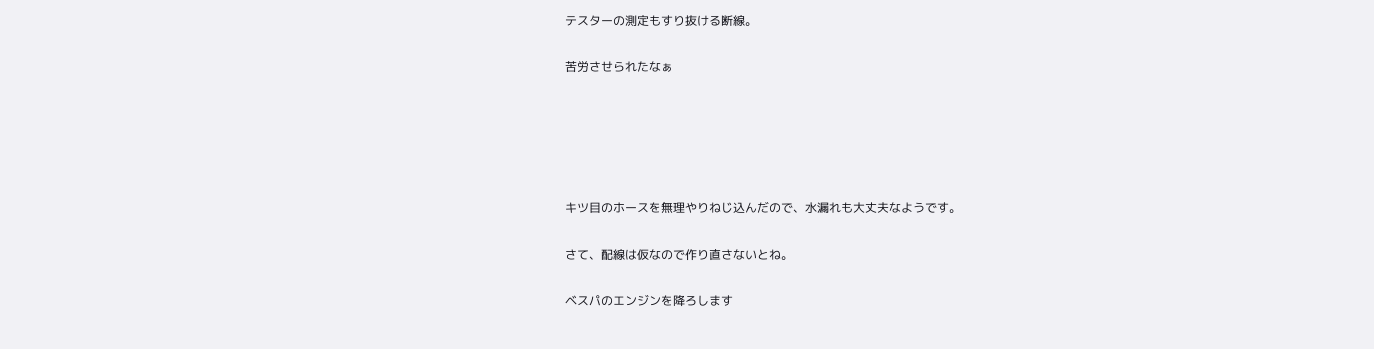テスターの測定もすり抜ける断線。

苦労させられたなぁ





キツ目のホースを無理やりねじ込んだので、水漏れも大丈夫なようです。

さて、配線は仮なので作り直さないとね。

ベスパのエンジンを降ろします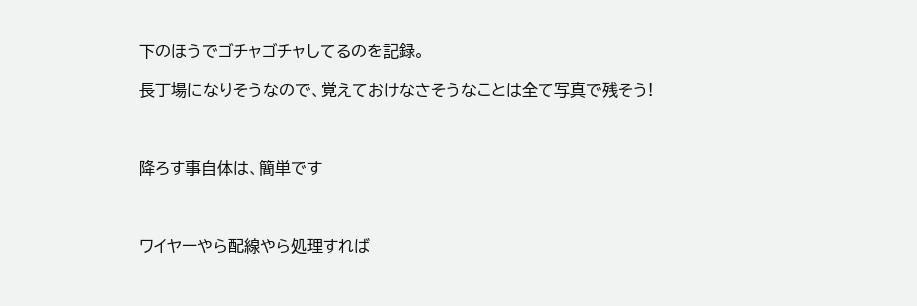下のほうでゴチャゴチャしてるのを記録。

長丁場になりそうなので、覚えておけなさそうなことは全て写真で残そう!



降ろす事自体は、簡単です



ワイヤーやら配線やら処理すれば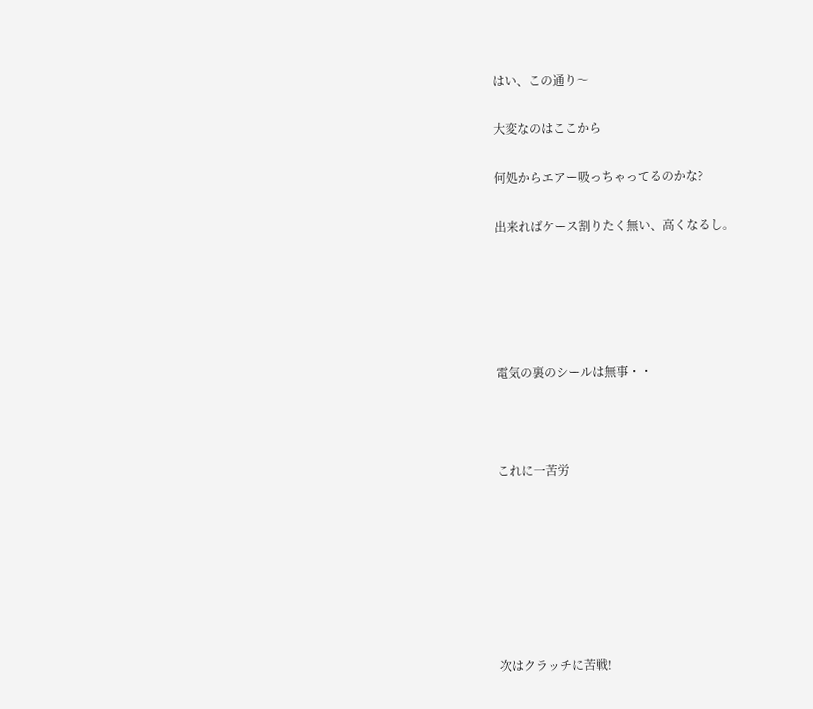はい、この通り〜

大変なのはここから

何処からエアー吸っちゃってるのかな?

出来ればケース割りたく無い、高くなるし。





電気の裏のシールは無事・・



これに一苦労







次はクラッチに苦戦!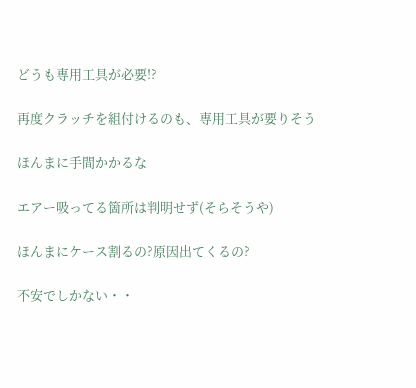どうも専用工具が必要!?

再度クラッチを組付けるのも、専用工具が要りそう

ほんまに手間かかるな

エアー吸ってる箇所は判明せず(そらそうや)

ほんまにケース割るの?原因出てくるの?

不安でしかない・・